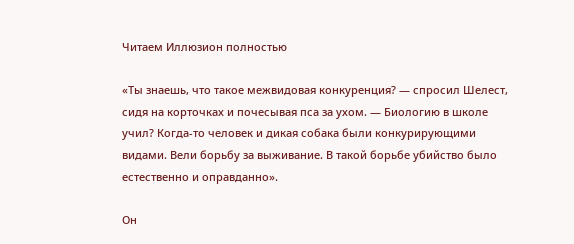Читаем Иллюзион полностью

«Ты знаешь, что такое межвидовая конкуренция? — спросил Шелест, сидя на корточках и почесывая пса за ухом. — Биологию в школе учил? Когда-то человек и дикая собака были конкурирующими видами. Вели борьбу за выживание. В такой борьбе убийство было естественно и оправданно».

Он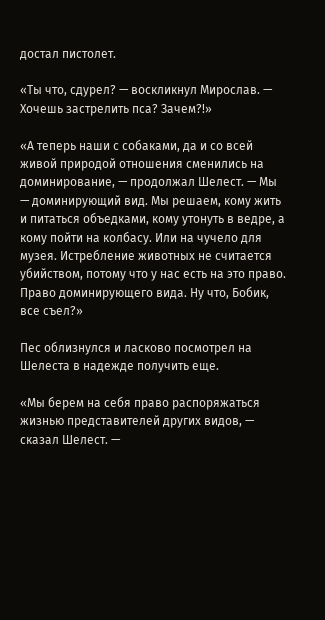достал пистолет.

«Ты что, сдурел? — воскликнул Мирослав. — Хочешь застрелить пса? Зачем?!»

«А теперь наши с собаками, да и со всей живой природой отношения сменились на доминирование, — продолжал Шелест. — Мы — доминирующий вид. Мы решаем, кому жить и питаться объедками, кому утонуть в ведре, а кому пойти на колбасу. Или на чучело для музея. Истребление животных не считается убийством, потому что у нас есть на это право. Право доминирующего вида. Ну что, Бобик, все съел?»

Пес облизнулся и ласково посмотрел на Шелеста в надежде получить еще.

«Мы берем на себя право распоряжаться жизнью представителей других видов, — сказал Шелест. —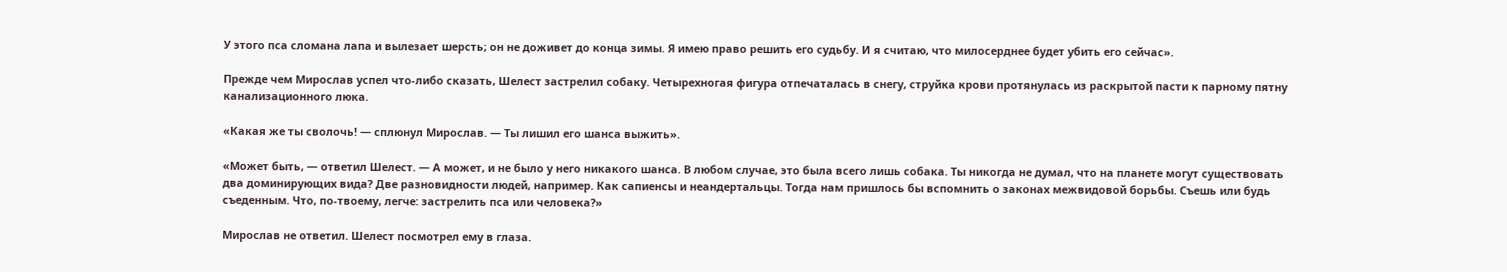У этого пса сломана лапа и вылезает шерсть; он не доживет до конца зимы. Я имею право решить его судьбу. И я считаю, что милосерднее будет убить его сейчас».

Прежде чем Мирослав успел что-либо сказать, Шелест застрелил собаку. Четырехногая фигура отпечаталась в снегу, струйка крови протянулась из раскрытой пасти к парному пятну канализационного люка.

«Какая же ты сволочь! — сплюнул Мирослав. — Ты лишил его шанса выжить».

«Может быть, — ответил Шелест. — А может, и не было у него никакого шанса. В любом случае, это была всего лишь собака. Ты никогда не думал, что на планете могут существовать два доминирующих вида? Две разновидности людей, например. Как сапиенсы и неандертальцы. Тогда нам пришлось бы вспомнить о законах межвидовой борьбы. Съешь или будь съеденным. Что, по-твоему, легче: застрелить пса или человека?»

Мирослав не ответил. Шелест посмотрел ему в глаза.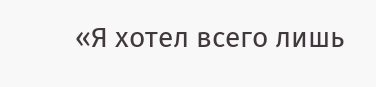«Я хотел всего лишь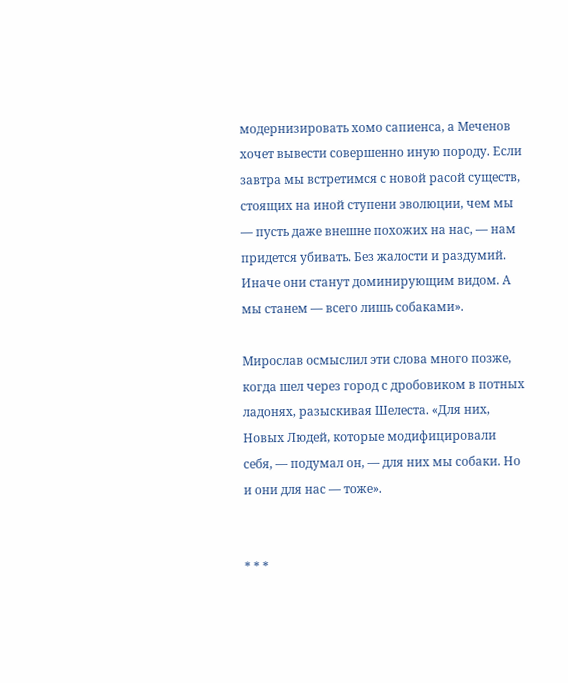модернизировать хомо сапиенса, а Меченов хочет вывести совершенно иную породу. Если завтра мы встретимся с новой расой существ, стоящих на иной ступени эволюции, чем мы — пусть даже внешне похожих на нас, — нам придется убивать. Без жалости и раздумий. Иначе они станут доминирующим видом. А мы станем — всего лишь собаками».

Мирослав осмыслил эти слова много позже, когда шел через город с дробовиком в потных ладонях, разыскивая Шелеста. «Для них, Новых Людей, которые модифицировали себя, — подумал он, — для них мы собаки. Но и они для нас — тоже».


* * *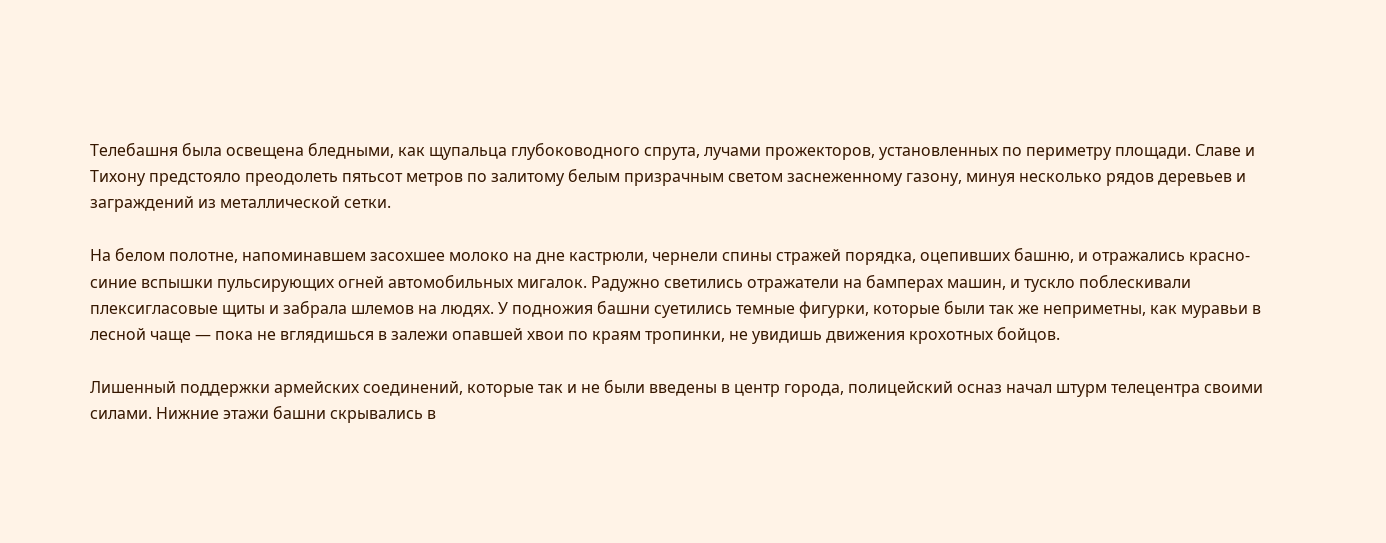Телебашня была освещена бледными, как щупальца глубоководного спрута, лучами прожекторов, установленных по периметру площади. Славе и Тихону предстояло преодолеть пятьсот метров по залитому белым призрачным светом заснеженному газону, минуя несколько рядов деревьев и заграждений из металлической сетки.

На белом полотне, напоминавшем засохшее молоко на дне кастрюли, чернели спины стражей порядка, оцепивших башню, и отражались красно-синие вспышки пульсирующих огней автомобильных мигалок. Радужно светились отражатели на бамперах машин, и тускло поблескивали плексигласовые щиты и забрала шлемов на людях. У подножия башни суетились темные фигурки, которые были так же неприметны, как муравьи в лесной чаще — пока не вглядишься в залежи опавшей хвои по краям тропинки, не увидишь движения крохотных бойцов.

Лишенный поддержки армейских соединений, которые так и не были введены в центр города, полицейский осназ начал штурм телецентра своими силами. Нижние этажи башни скрывались в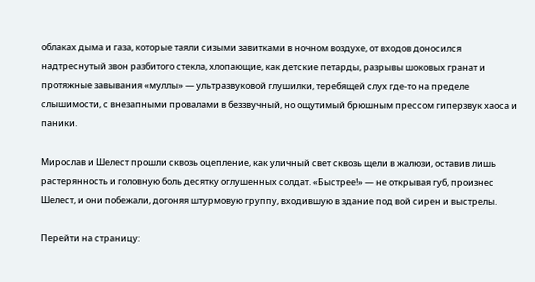облаках дыма и газа, которые таяли сизыми завитками в ночном воздухе, от входов доносился надтреснутый звон разбитого стекла, хлопающие, как детские петарды, разрывы шоковых гранат и протяжные завывания «муллы» — ультразвуковой глушилки, теребящей слух где-то на пределе слышимости, с внезапными провалами в беззвучный, но ощутимый брюшным прессом гиперзвук хаоса и паники.

Мирослав и Шелест прошли сквозь оцепление, как уличный свет сквозь щели в жалюзи, оставив лишь растерянность и головную боль десятку оглушенных солдат. «Быстрее!» — не открывая губ, произнес Шелест, и они побежали, догоняя штурмовую группу, входившую в здание под вой сирен и выстрелы.

Перейти на страницу: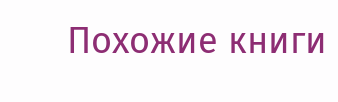Похожие книги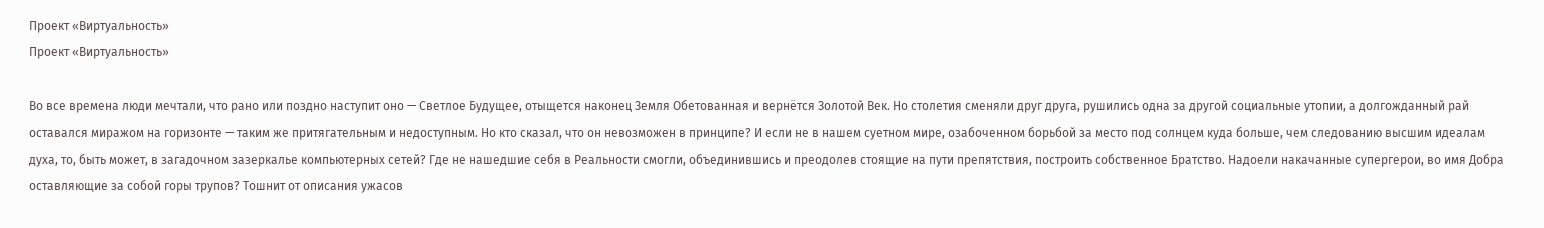Проект «Виртуальность»
Проект «Виртуальность»

Во все времена люди мечтали, что рано или поздно наступит оно — Светлое Будущее, отыщется наконец Земля Обетованная и вернётся Золотой Век. Но столетия сменяли друг друга, рушились одна за другой социальные утопии, а долгожданный рай оставался миражом на горизонте — таким же притягательным и недоступным. Но кто сказал, что он невозможен в принципе? И если не в нашем суетном мире, озабоченном борьбой за место под солнцем куда больше, чем следованию высшим идеалам духа, то, быть может, в загадочном зазеркалье компьютерных сетей? Где не нашедшие себя в Реальности смогли, объединившись и преодолев стоящие на пути препятствия, построить собственное Братство. Надоели накачанные супергерои, во имя Добра оставляющие за собой горы трупов? Тошнит от описания ужасов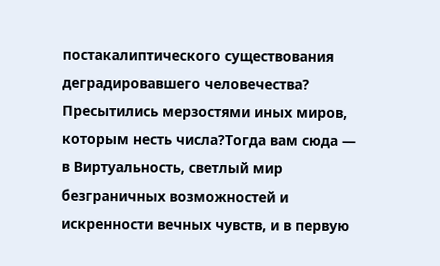постакалиптического существования деградировавшего человечества? Пресытились мерзостями иных миров, которым несть числа?Тогда вам сюда — в Виртуальность, светлый мир безграничных возможностей и искренности вечных чувств, и в первую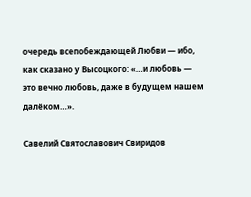очередь всепобеждающей Любви — ибо, как сказано у Высоцкого: «…и любовь — это вечно любовь, даже в будущем нашем далёком…».

Савелий Святославович Свиридов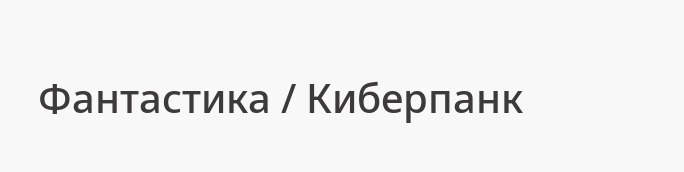Фантастика / Киберпанк